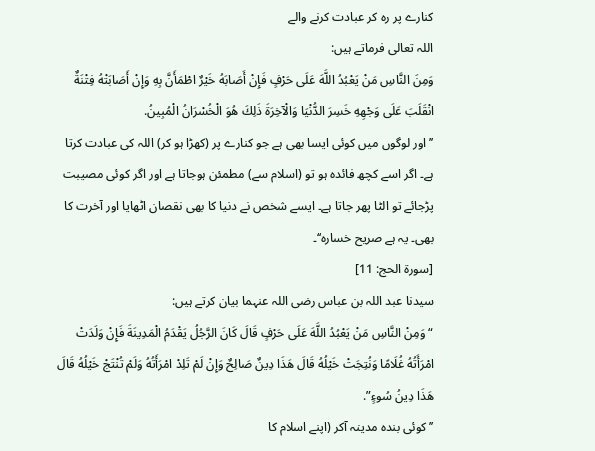کنارے پر رہ کر عبادت کرنے والے
اللہ تعالی فرماتے ہیں:
وَمِنَ النَّاسِ مَنْ يَعْبُدُ اللَّهَ عَلَى حَرْفٍ فَإِنْ أَصَابَهُ خَيْرٌ اطْمَأَنَّ بِهِ وَإِنْ أَصَابَتْهُ فِتْنَةٌ انْقَلَبَ عَلَى وَجْهِهِ خَسِرَ الدُّنْيَا وَالْآخِرَةَ ذَلِكَ هُوَ الْخُسْرَانُ الْمُبِينُ.
’’اور لوگوں میں کوئی ایسا بھی ہے جو کنارے پر (کھڑا ہو کر) اللہ کی عبادت کرتا ہے۔ اگر اسے کچھ فائدہ ہو تو (اسلام سے) مطمئن ہوجاتا ہے اور اگر کوئی مصیبت پڑجائے تو الٹا پھر جاتا ہے۔ ایسے شخص نے دنیا کا بھی نقصان اٹھایا اور آخرت کا بھی۔ یہ ہے صریح خسارہ‘‘۔
[سورة الحج: 11]
سیدنا عبد اللہ بن عباس رضی اللہ عنہما بیان کرتے ہیں:
“وَمِنْ النَّاسِ مَنْ يَعْبُدُ اللَّهَ عَلَى حَرْفٍ قَالَ كَانَ الرَّجُلُ يَقْدَمُ الْمَدِينَةَ فَإِنْ وَلَدَتْ امْرَأَتُهُ غُلَامًا وَنُتِجَتْ خَيْلُهُ قَالَ هَذَا دِينٌ صَالِحٌ وَإِنْ لَمْ تَلِدْ امْرَأَتُهُ وَلَمْ تُنْتَجْ خَيْلُهُ قَالَ هَذَا دِينُ سُوءٍ”.
’’کوئی بندہ مدینہ آکر (اپنے اسلام کا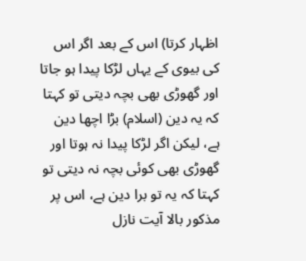اظہار کرتا) اس کے بعد اگر اس کی بیوی کے یہاں لڑکا پیدا ہو جاتا اور گھوڑی بھی بچہ دیتی تو کہتا کہ یہ دین (اسلام) بڑا اچھا دین ہے، لیکن اگر لڑکا پیدا نہ ہوتا اور گھوڑی بھی کوئی بچہ نہ دیتی تو کہتا کہ یہ تو برا دین ہے، اس پر مذکور بالا آیت نازل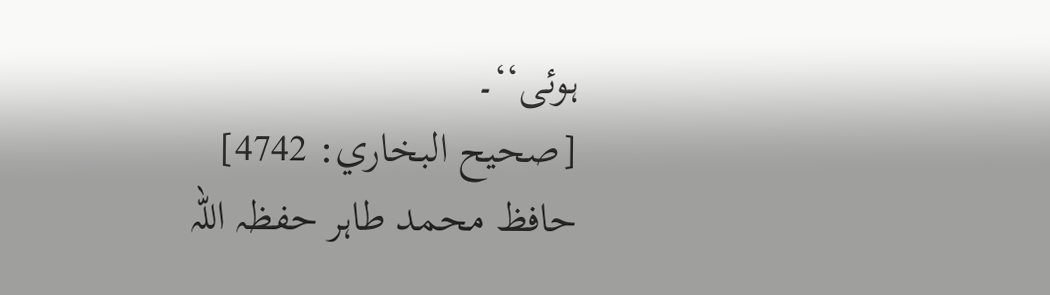ہوئی‘‘۔
[صحیح البخاري: 4742]
حافظ محمد طاہر حفظہ اللہ